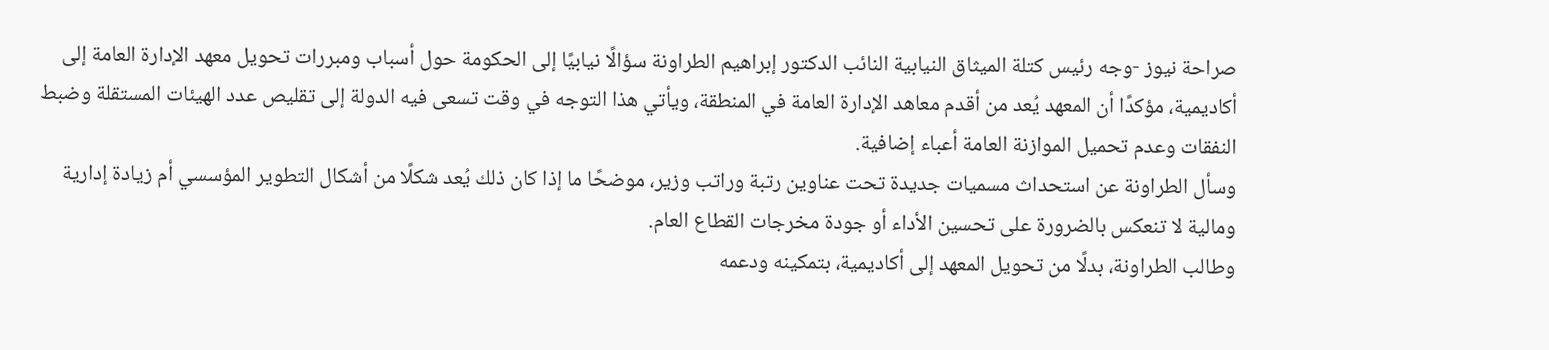صراحة نيوز -وجه رئيس كتلة الميثاق النيابية النائب الدكتور إبراهيم الطراونة سؤالًا نيابيًا إلى الحكومة حول أسباب ومبررات تحويل معهد الإدارة العامة إلى أكاديمية، مؤكدًا أن المعهد يُعد من أقدم معاهد الإدارة العامة في المنطقة، ويأتي هذا التوجه في وقت تسعى فيه الدولة إلى تقليص عدد الهيئات المستقلة وضبط النفقات وعدم تحميل الموازنة العامة أعباء إضافية.
وسأل الطراونة عن استحداث مسميات جديدة تحت عناوين رتبة وراتب وزير، موضحًا ما إذا كان ذلك يُعد شكلًا من أشكال التطوير المؤسسي أم زيادة إدارية ومالية لا تنعكس بالضرورة على تحسين الأداء أو جودة مخرجات القطاع العام.
وطالب الطراونة، بدلًا من تحويل المعهد إلى أكاديمية، بتمكينه ودعمه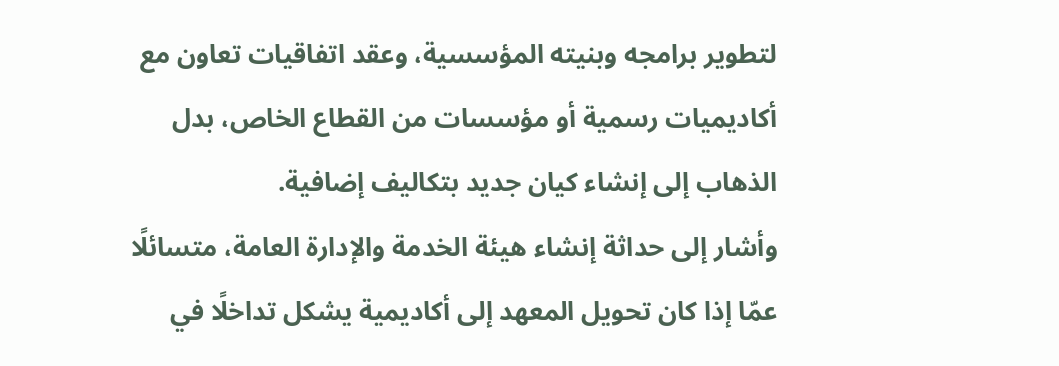لتطوير برامجه وبنيته المؤسسية، وعقد اتفاقيات تعاون مع أكاديميات رسمية أو مؤسسات من القطاع الخاص، بدل الذهاب إلى إنشاء كيان جديد بتكاليف إضافية.
وأشار إلى حداثة إنشاء هيئة الخدمة والإدارة العامة، متسائلًا عمّا إذا كان تحويل المعهد إلى أكاديمية يشكل تداخلًا في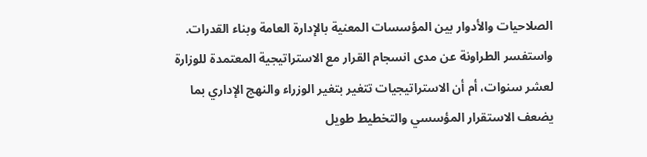الصلاحيات والأدوار بين المؤسسات المعنية بالإدارة العامة وبناء القدرات.
واستفسر الطراونة عن مدى انسجام القرار مع الاستراتيجية المعتمدة للوزارة لعشر سنوات، أم أن الاستراتيجيات تتغير بتغير الوزراء والنهج الإداري بما يضعف الاستقرار المؤسسي والتخطيط طويل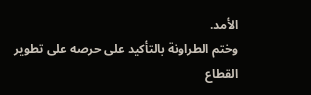الأمد.
وختم الطراونة بالتأكيد على حرصه على تطوير القطاع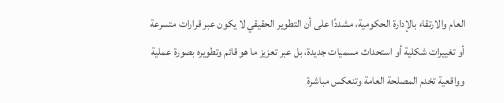العام والارتقاء بالإدارة الحكومية، مشددًا على أن التطوير الحقيقي لا يكون عبر قرارات متسرعة أو تغييرات شكلية أو استحداث مسميات جديدة، بل عبر تعزيز ما هو قائم وتطويره بصورة عملية وواقعية تخدم المصلحة العامة وتنعكس مباشرة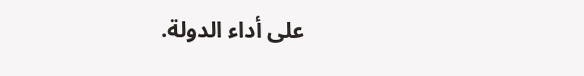على أداء الدولة.